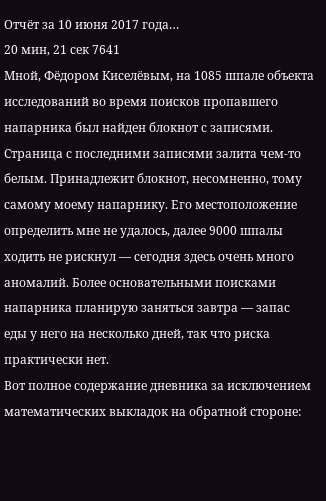Отчёт за 10 июня 2017 года…
20 мин, 21 сек 7641
Мной, Фёдором Киселёвым, на 1085 шпале объекта исследований во время поисков пропавшего напарника был найден блокнот с записями. Страница с последними записями залита чем-то белым. Принадлежит блокнот, несомненно, тому самому моему напарнику. Его местоположение определить мне не удалось, далее 9000 шпалы ходить не рискнул — сегодня здесь очень много аномалий. Более основательными поисками напарника планирую заняться завтра — запас еды у него на несколько дней, так что риска практически нет.
Вот полное содержание дневника за исключением математических выкладок на обратной стороне: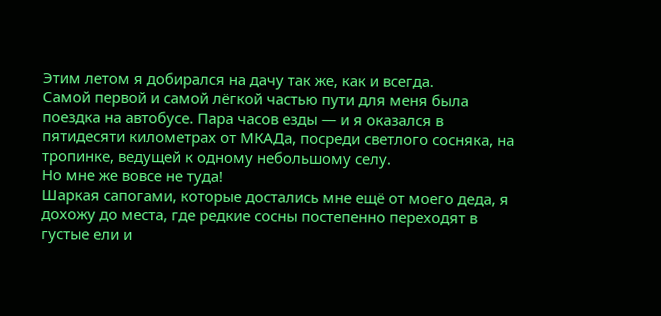Этим летом я добирался на дачу так же, как и всегда.
Самой первой и самой лёгкой частью пути для меня была поездка на автобусе. Пара часов езды — и я оказался в пятидесяти километрах от МКАДа, посреди светлого сосняка, на тропинке, ведущей к одному небольшому селу.
Но мне же вовсе не туда!
Шаркая сапогами, которые достались мне ещё от моего деда, я дохожу до места, где редкие сосны постепенно переходят в густые ели и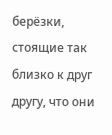берёзки, стоящие так близко к друг другу, что они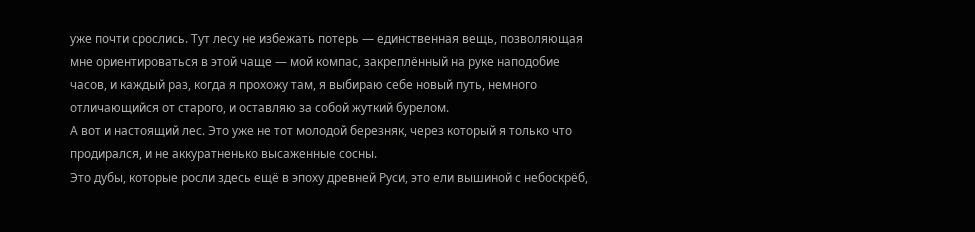уже почти срослись. Тут лесу не избежать потерь — единственная вещь, позволяющая мне ориентироваться в этой чаще — мой компас, закреплённый на руке наподобие часов, и каждый раз, когда я прохожу там, я выбираю себе новый путь, немного отличающийся от старого, и оставляю за собой жуткий бурелом.
А вот и настоящий лес. Это уже не тот молодой березняк, через который я только что продирался, и не аккуратненько высаженные сосны.
Это дубы, которые росли здесь ещё в эпоху древней Руси, это ели вышиной с небоскрёб,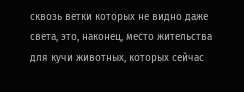сквозь ветки которых не видно даже света, это, наконец, место жительства для кучи животных, которых сейчас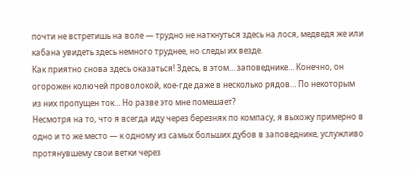почти не встретишь на воле — трудно не наткнуться здесь на лося, медведя же или кабана увидеть здесь немного труднее, но следы их везде.
Как приятно снова здесь оказаться! Здесь, в этом… заповеднике… Конечно, он огорожен колючей проволокой, кое-где даже в несколько рядов… По некоторым из них пропущен ток… Но разве это мне помешает?
Несмотря на то, что я всегда иду через березняк по компасу, я выхожу примерно в одно и то же место — к одному из самых больших дубов в заповеднике, услужливо протянувшему свои ветки через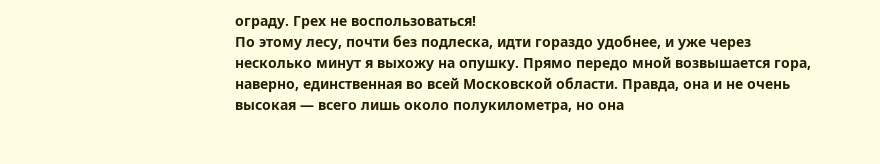ограду. Грех не воспользоваться!
По этому лесу, почти без подлеска, идти гораздо удобнее, и уже через несколько минут я выхожу на опушку. Прямо передо мной возвышается гора, наверно, единственная во всей Московской области. Правда, она и не очень высокая — всего лишь около полукилометра, но она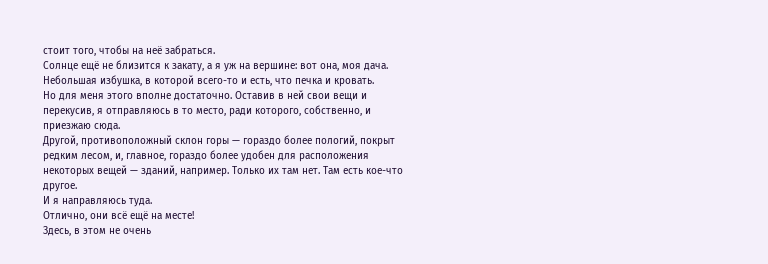стоит того, чтобы на неё забраться.
Солнце ещё не близится к закату, а я уж на вершине: вот она, моя дача. Небольшая избушка, в которой всего-то и есть, что печка и кровать.
Но для меня этого вполне достаточно. Оставив в ней свои вещи и перекусив, я отправляюсь в то место, ради которого, собственно, и приезжаю сюда.
Другой, противоположный склон горы — гораздо более пологий, покрыт редким лесом, и, главное, гораздо более удобен для расположения некоторых вещей — зданий, например. Только их там нет. Там есть кое-что другое.
И я направляюсь туда.
Отлично, они всё ещё на месте!
Здесь, в этом не очень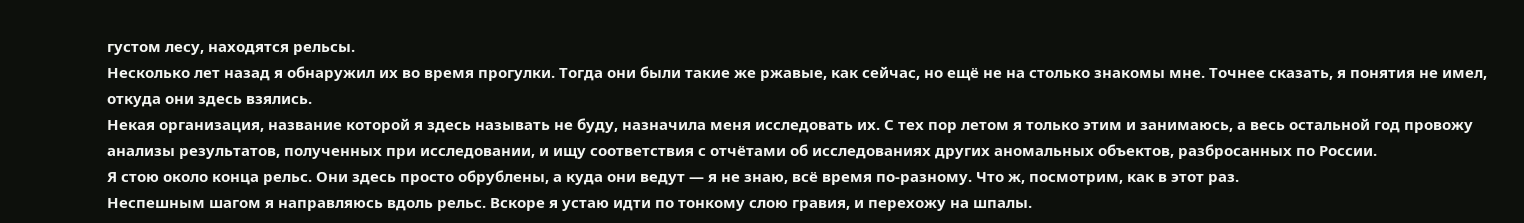густом лесу, находятся рельсы.
Несколько лет назад я обнаружил их во время прогулки. Тогда они были такие же ржавые, как сейчас, но ещё не на столько знакомы мне. Точнее сказать, я понятия не имел, откуда они здесь взялись.
Некая организация, название которой я здесь называть не буду, назначила меня исследовать их. С тех пор летом я только этим и занимаюсь, а весь остальной год провожу анализы результатов, полученных при исследовании, и ищу соответствия с отчётами об исследованиях других аномальных объектов, разбросанных по России.
Я стою около конца рельс. Они здесь просто обрублены, а куда они ведут — я не знаю, всё время по-разному. Что ж, посмотрим, как в этот раз.
Неспешным шагом я направляюсь вдоль рельс. Вскоре я устаю идти по тонкому слою гравия, и перехожу на шпалы.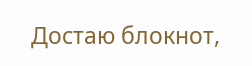Достаю блокнот,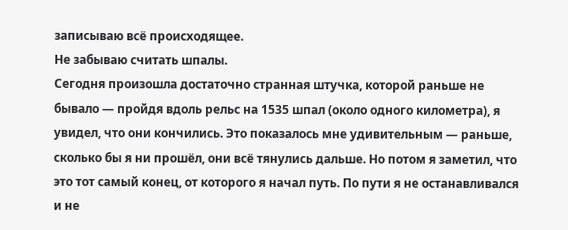записываю всё происходящее.
Не забываю считать шпалы.
Сегодня произошла достаточно странная штучка, которой раньше не бывало — пройдя вдоль рельс на 1535 шпал (около одного километра), я увидел, что они кончились. Это показалось мне удивительным — раньше, сколько бы я ни прошёл, они всё тянулись дальше. Но потом я заметил, что это тот самый конец, от которого я начал путь. По пути я не останавливался и не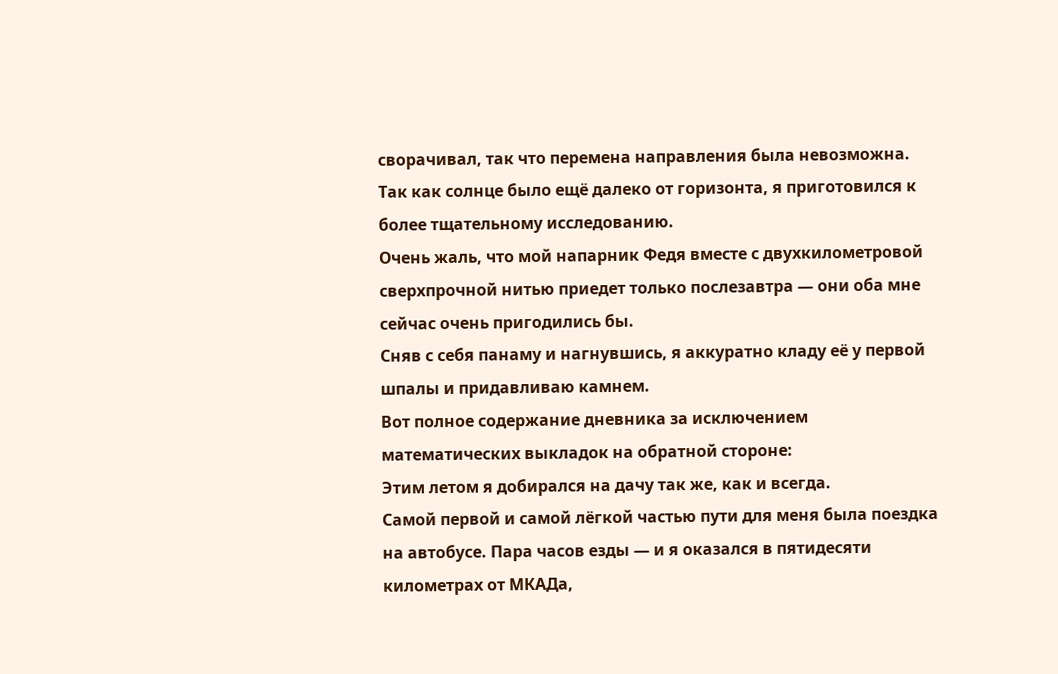сворачивал, так что перемена направления была невозможна.
Так как солнце было ещё далеко от горизонта, я приготовился к более тщательному исследованию.
Очень жаль, что мой напарник Федя вместе с двухкилометровой сверхпрочной нитью приедет только послезавтра — они оба мне сейчас очень пригодились бы.
Сняв с себя панаму и нагнувшись, я аккуратно кладу её у первой шпалы и придавливаю камнем.
Вот полное содержание дневника за исключением математических выкладок на обратной стороне:
Этим летом я добирался на дачу так же, как и всегда.
Самой первой и самой лёгкой частью пути для меня была поездка на автобусе. Пара часов езды — и я оказался в пятидесяти километрах от МКАДа,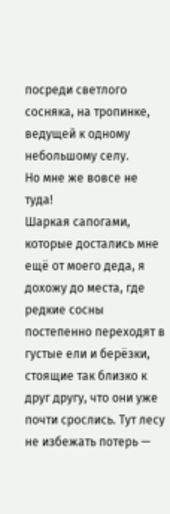посреди светлого сосняка, на тропинке, ведущей к одному небольшому селу.
Но мне же вовсе не туда!
Шаркая сапогами, которые достались мне ещё от моего деда, я дохожу до места, где редкие сосны постепенно переходят в густые ели и берёзки, стоящие так близко к друг другу, что они уже почти срослись. Тут лесу не избежать потерь —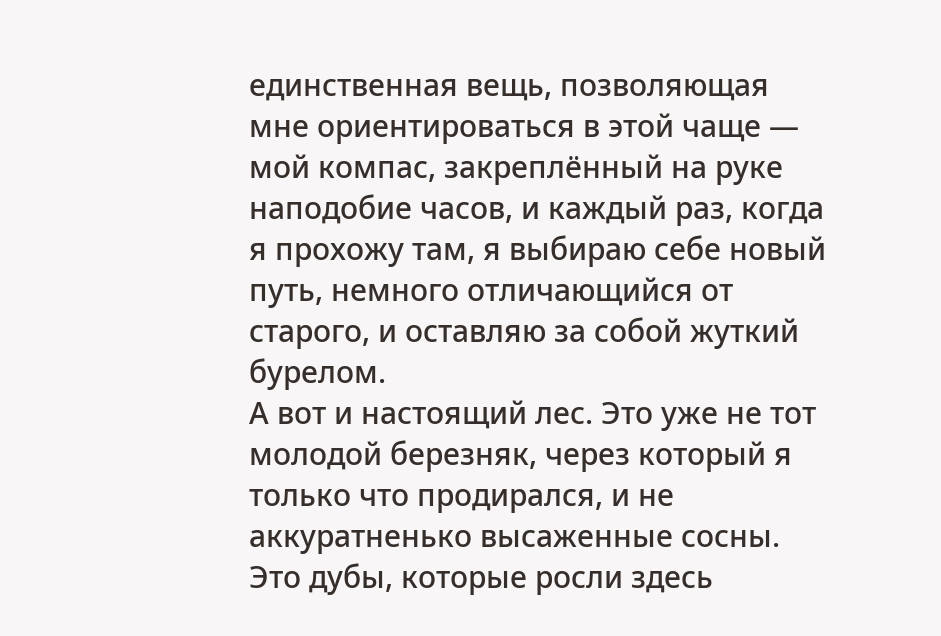единственная вещь, позволяющая мне ориентироваться в этой чаще — мой компас, закреплённый на руке наподобие часов, и каждый раз, когда я прохожу там, я выбираю себе новый путь, немного отличающийся от старого, и оставляю за собой жуткий бурелом.
А вот и настоящий лес. Это уже не тот молодой березняк, через который я только что продирался, и не аккуратненько высаженные сосны.
Это дубы, которые росли здесь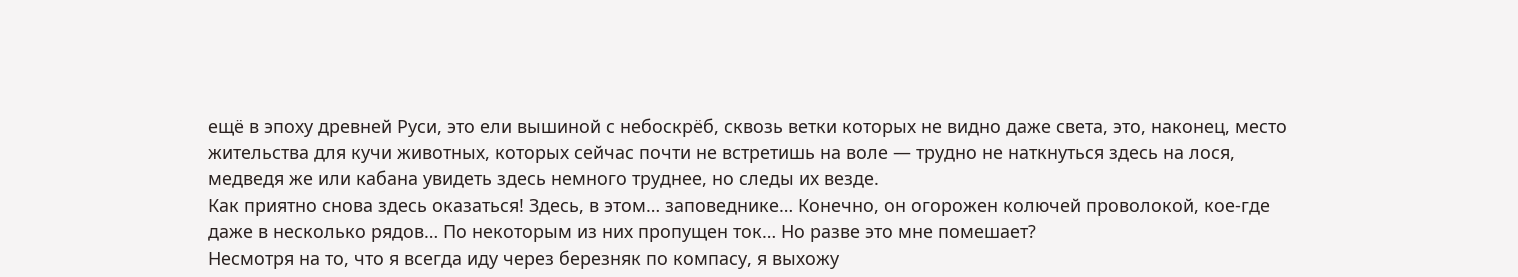ещё в эпоху древней Руси, это ели вышиной с небоскрёб, сквозь ветки которых не видно даже света, это, наконец, место жительства для кучи животных, которых сейчас почти не встретишь на воле — трудно не наткнуться здесь на лося, медведя же или кабана увидеть здесь немного труднее, но следы их везде.
Как приятно снова здесь оказаться! Здесь, в этом… заповеднике… Конечно, он огорожен колючей проволокой, кое-где даже в несколько рядов… По некоторым из них пропущен ток… Но разве это мне помешает?
Несмотря на то, что я всегда иду через березняк по компасу, я выхожу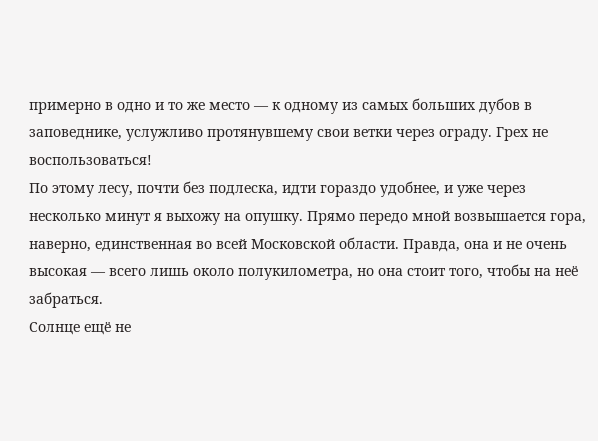примерно в одно и то же место — к одному из самых больших дубов в заповеднике, услужливо протянувшему свои ветки через ограду. Грех не воспользоваться!
По этому лесу, почти без подлеска, идти гораздо удобнее, и уже через несколько минут я выхожу на опушку. Прямо передо мной возвышается гора, наверно, единственная во всей Московской области. Правда, она и не очень высокая — всего лишь около полукилометра, но она стоит того, чтобы на неё забраться.
Солнце ещё не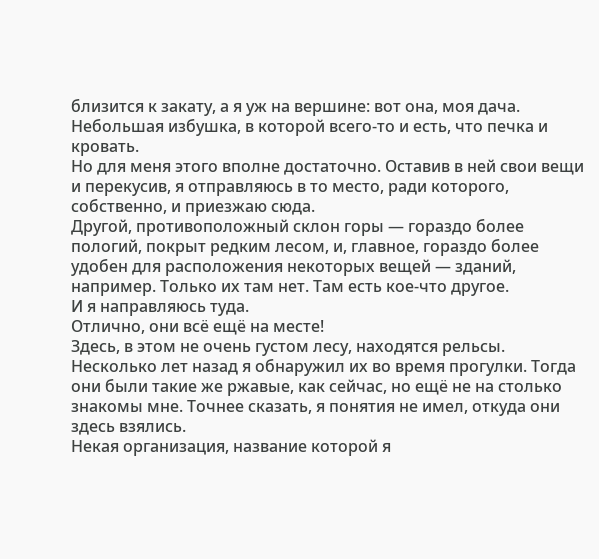близится к закату, а я уж на вершине: вот она, моя дача. Небольшая избушка, в которой всего-то и есть, что печка и кровать.
Но для меня этого вполне достаточно. Оставив в ней свои вещи и перекусив, я отправляюсь в то место, ради которого, собственно, и приезжаю сюда.
Другой, противоположный склон горы — гораздо более пологий, покрыт редким лесом, и, главное, гораздо более удобен для расположения некоторых вещей — зданий, например. Только их там нет. Там есть кое-что другое.
И я направляюсь туда.
Отлично, они всё ещё на месте!
Здесь, в этом не очень густом лесу, находятся рельсы.
Несколько лет назад я обнаружил их во время прогулки. Тогда они были такие же ржавые, как сейчас, но ещё не на столько знакомы мне. Точнее сказать, я понятия не имел, откуда они здесь взялись.
Некая организация, название которой я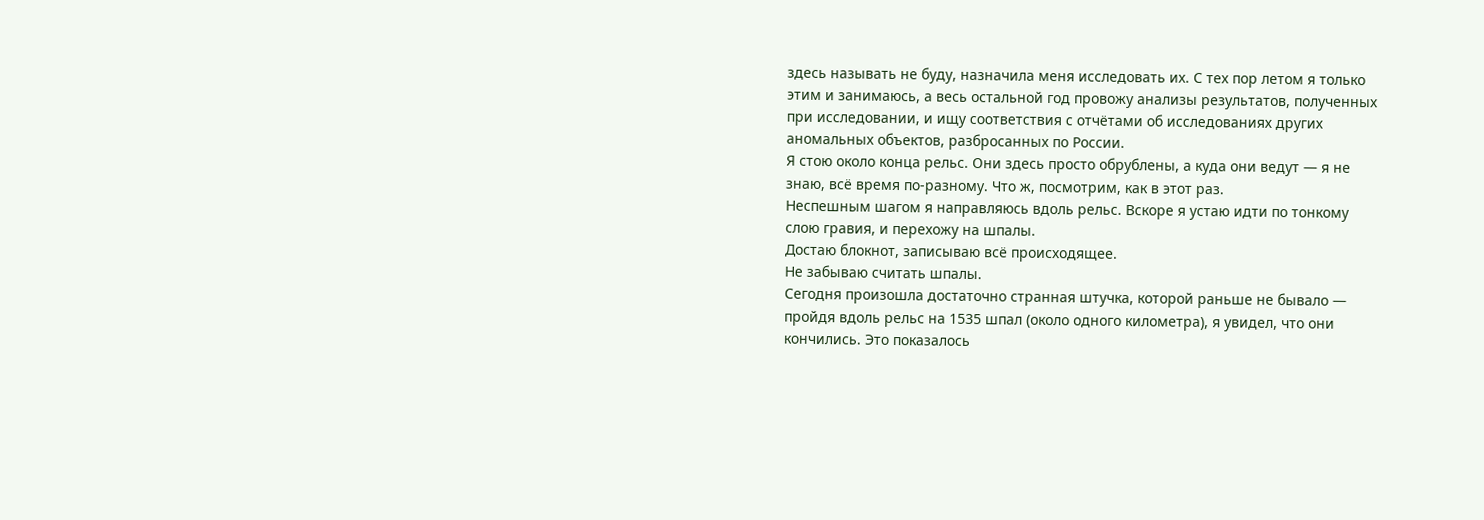здесь называть не буду, назначила меня исследовать их. С тех пор летом я только этим и занимаюсь, а весь остальной год провожу анализы результатов, полученных при исследовании, и ищу соответствия с отчётами об исследованиях других аномальных объектов, разбросанных по России.
Я стою около конца рельс. Они здесь просто обрублены, а куда они ведут — я не знаю, всё время по-разному. Что ж, посмотрим, как в этот раз.
Неспешным шагом я направляюсь вдоль рельс. Вскоре я устаю идти по тонкому слою гравия, и перехожу на шпалы.
Достаю блокнот, записываю всё происходящее.
Не забываю считать шпалы.
Сегодня произошла достаточно странная штучка, которой раньше не бывало — пройдя вдоль рельс на 1535 шпал (около одного километра), я увидел, что они кончились. Это показалось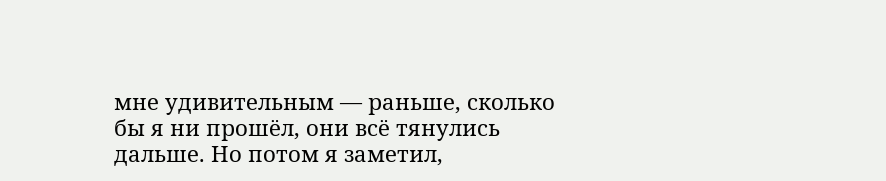мне удивительным — раньше, сколько бы я ни прошёл, они всё тянулись дальше. Но потом я заметил,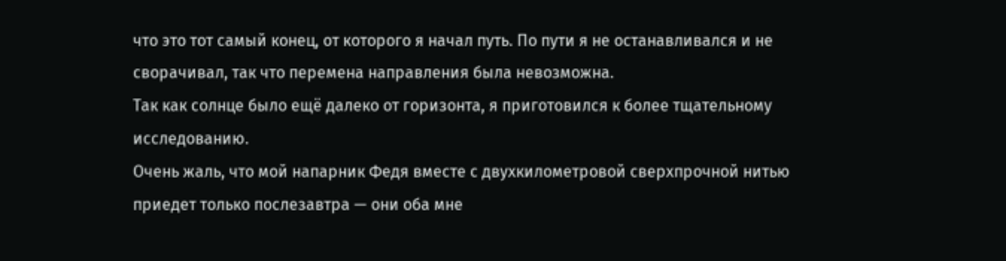что это тот самый конец, от которого я начал путь. По пути я не останавливался и не сворачивал, так что перемена направления была невозможна.
Так как солнце было ещё далеко от горизонта, я приготовился к более тщательному исследованию.
Очень жаль, что мой напарник Федя вместе с двухкилометровой сверхпрочной нитью приедет только послезавтра — они оба мне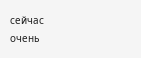сейчас очень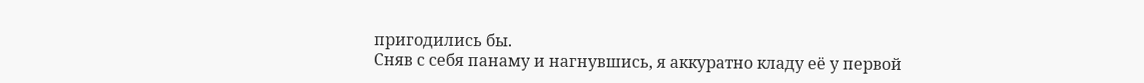пригодились бы.
Сняв с себя панаму и нагнувшись, я аккуратно кладу её у первой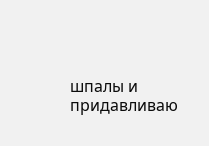шпалы и придавливаю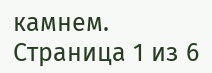камнем.
Страница 1 из 6